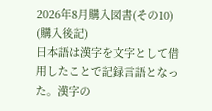2026年8月購入図書(その10)
(購入後記)
日本語は漢字を文字として借用したことで記録言語となった。漢字の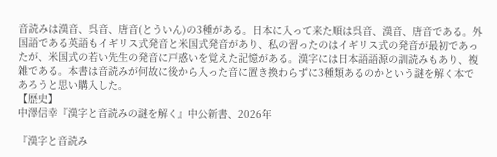音読みは漢音、呉音、唐音(とういん)の3種がある。日本に入って来た順は呉音、漢音、唐音である。外国語である英語もイギリス式発音と米国式発音があり、私の習ったのはイギリス式の発音が最初であったが、米国式の若い先生の発音に戸惑いを覚えた記憶がある。漢字には日本語語源の訓読みもあり、複雑である。本書は音読みが何故に後から入った音に置き換わらずに3種類あるのかという謎を解く本であろうと思い購入した。
【歴史】
中澤信幸『漢字と音読みの謎を解く』中公新書、2026年

『漢字と音読み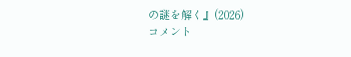の謎を解く』(2026)
コメント